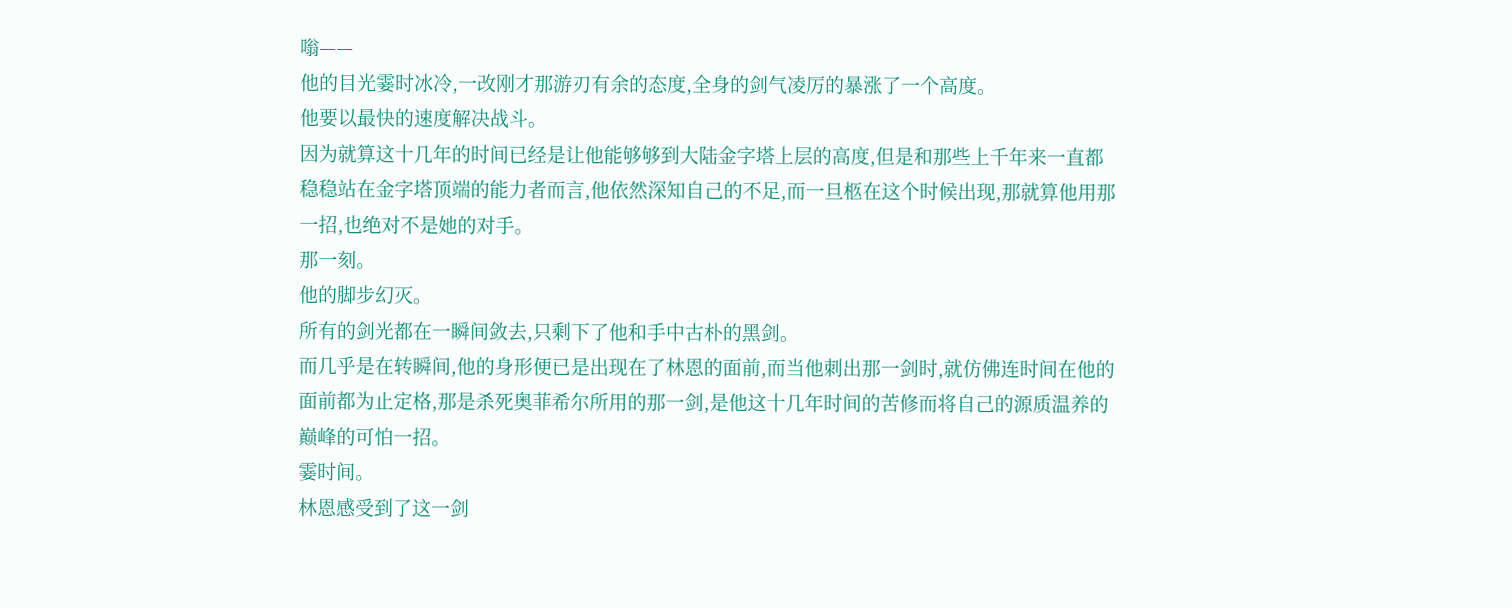嗡——
他的目光霎时冰冷,一改刚才那游刃有余的态度,全身的剑气凌厉的暴涨了一个高度。
他要以最快的速度解决战斗。
因为就算这十几年的时间已经是让他能够够到大陆金字塔上层的高度,但是和那些上千年来一直都稳稳站在金字塔顶端的能力者而言,他依然深知自己的不足,而一旦柩在这个时候出现,那就算他用那一招,也绝对不是她的对手。
那一刻。
他的脚步幻灭。
所有的剑光都在一瞬间敛去,只剩下了他和手中古朴的黑剑。
而几乎是在转瞬间,他的身形便已是出现在了林恩的面前,而当他刺出那一剑时,就仿佛连时间在他的面前都为止定格,那是杀死奥菲希尔所用的那一剑,是他这十几年时间的苦修而将自己的源质温养的巅峰的可怕一招。
霎时间。
林恩感受到了这一剑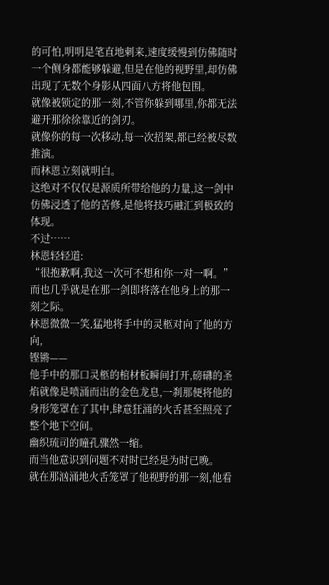的可怕,明明是笔直地刺来,速度缓慢到仿佛随时一个侧身都能够躲避,但是在他的视野里,却仿佛出现了无数个身影从四面八方将他包围。
就像被锁定的那一刻,不管你躲到哪里,你都无法避开那徐徐靠近的剑刃。
就像你的每一次移动,每一次招架,都已经被尽数推演。
而林恩立刻就明白。
这绝对不仅仅是源质所带给他的力量,这一剑中仿佛浸透了他的苦修,是他将技巧融汇到极致的体现。
不过……
林恩轻轻道:
“很抱歉啊,我这一次可不想和你一对一啊。”
而也几乎就是在那一剑即将落在他身上的那一刻之际。
林恩微微一笑,猛地将手中的灵柩对向了他的方向,
铿锵——
他手中的那口灵柩的棺材板瞬间打开,磅礴的圣焰就像是喷涌而出的金色龙息,一刹那便将他的身形笼罩在了其中,肆意狂涌的火舌甚至照亮了整个地下空间。
幽织琉司的瞳孔骤然一缩。
而当他意识到问题不对时已经是为时已晚。
就在那汹涌地火舌笼罩了他视野的那一刻,他看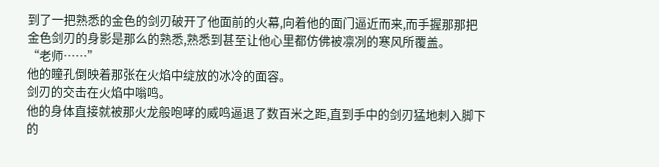到了一把熟悉的金色的剑刃破开了他面前的火幕,向着他的面门逼近而来,而手握那那把金色剑刃的身影是那么的熟悉,熟悉到甚至让他心里都仿佛被凛冽的寒风所覆盖。
“老师……”
他的瞳孔倒映着那张在火焰中绽放的冰冷的面容。
剑刃的交击在火焰中嗡鸣。
他的身体直接就被那火龙般咆哮的威鸣逼退了数百米之距,直到手中的剑刃猛地刺入脚下的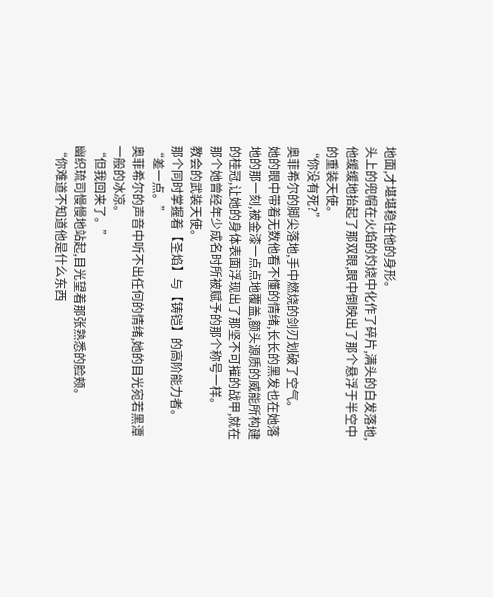地面,才堪堪稳住他的身形。
头上的兜帽在火焰的灼烧中化作了碎片,满头的白发落地,他缓缓地抬起了那双眼,眼中倒映出了那个悬浮于半空中的重装天使。
“你没有死?”
奥菲希尔的脚尖落地,手中燃烧的剑刃划破了空气。
她的眼中带着无数他看不懂的情绪,长长的黑发也在她落地的那一刻,被金漆一点点地覆盖,额头源质的威能所构建的桂冠,让她的身体表面浮现出了那坚不可摧的战甲,就在那个她曾经年少成名时所被赋予的那个称号一样。
教会的武装天使。
那个同时掌握着【圣焰】与【铸铠】的高阶能力者。
“差一点。”
奥菲希尔的声音中听不出任何的情绪,她的目光宛若黑潭一般的冰凉。
“但我回来了。”
幽织琉司慢慢地站起,目光望着那张熟悉的脸颊。
“你难道不知道他是什么东西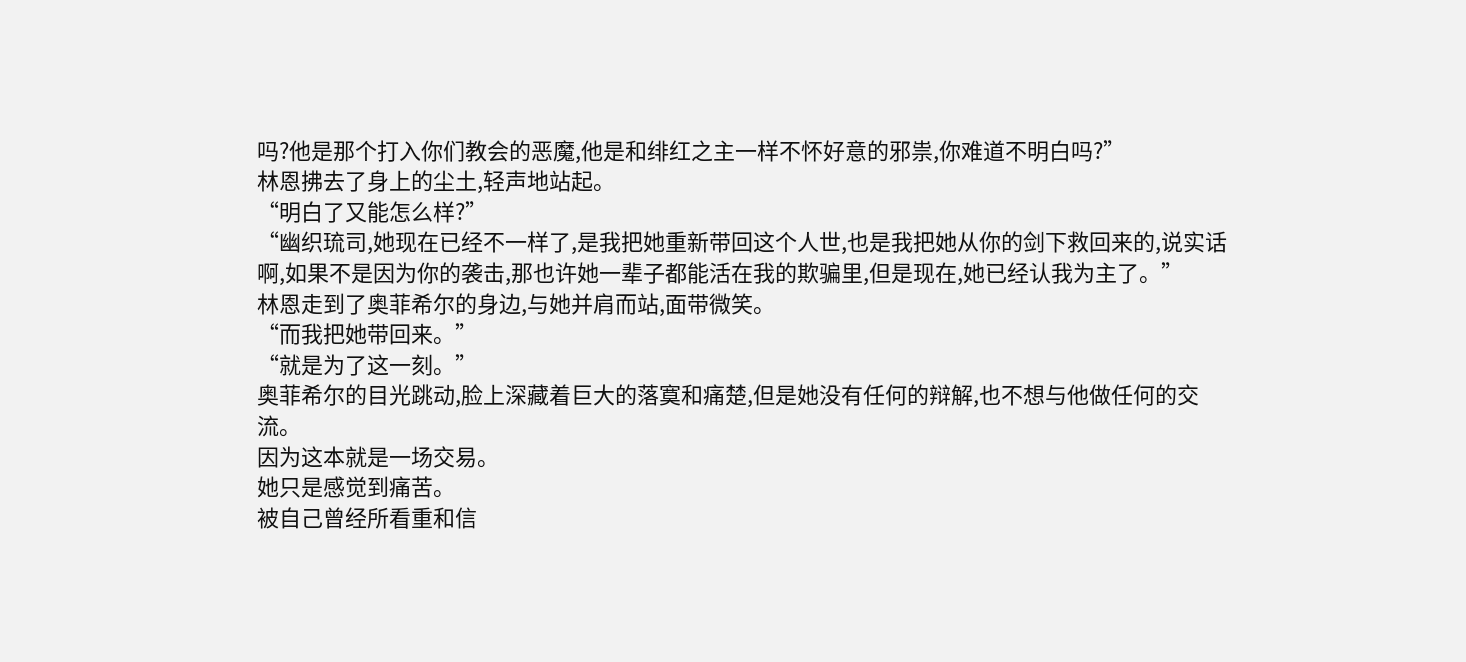吗?他是那个打入你们教会的恶魔,他是和绯红之主一样不怀好意的邪祟,你难道不明白吗?”
林恩拂去了身上的尘土,轻声地站起。
“明白了又能怎么样?”
“幽织琉司,她现在已经不一样了,是我把她重新带回这个人世,也是我把她从你的剑下救回来的,说实话啊,如果不是因为你的袭击,那也许她一辈子都能活在我的欺骗里,但是现在,她已经认我为主了。”
林恩走到了奥菲希尔的身边,与她并肩而站,面带微笑。
“而我把她带回来。”
“就是为了这一刻。”
奥菲希尔的目光跳动,脸上深藏着巨大的落寞和痛楚,但是她没有任何的辩解,也不想与他做任何的交流。
因为这本就是一场交易。
她只是感觉到痛苦。
被自己曾经所看重和信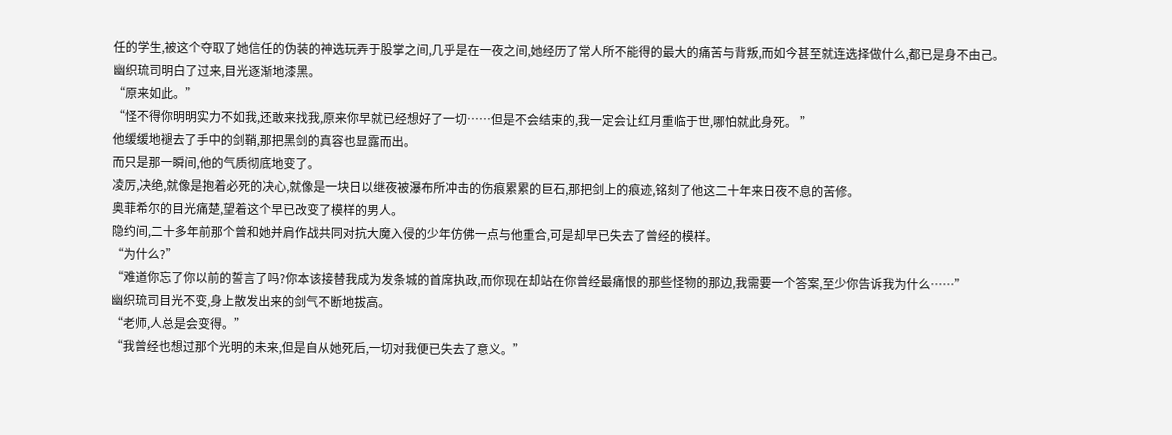任的学生,被这个夺取了她信任的伪装的神选玩弄于股掌之间,几乎是在一夜之间,她经历了常人所不能得的最大的痛苦与背叛,而如今甚至就连选择做什么,都已是身不由己。
幽织琉司明白了过来,目光逐渐地漆黑。
“原来如此。”
“怪不得你明明实力不如我,还敢来找我,原来你早就已经想好了一切……但是不会结束的,我一定会让红月重临于世,哪怕就此身死。 ”
他缓缓地褪去了手中的剑鞘,那把黑剑的真容也显露而出。
而只是那一瞬间,他的气质彻底地变了。
凌厉,决绝,就像是抱着必死的决心,就像是一块日以继夜被瀑布所冲击的伤痕累累的巨石,那把剑上的痕迹,铭刻了他这二十年来日夜不息的苦修。
奥菲希尔的目光痛楚,望着这个早已改变了模样的男人。
隐约间,二十多年前那个曾和她并肩作战共同对抗大魔入侵的少年仿佛一点与他重合,可是却早已失去了曾经的模样。
“为什么?”
“难道你忘了你以前的誓言了吗?你本该接替我成为发条城的首席执政,而你现在却站在你曾经最痛恨的那些怪物的那边,我需要一个答案,至少你告诉我为什么……”
幽织琉司目光不变,身上散发出来的剑气不断地拔高。
“老师,人总是会变得。”
“我曾经也想过那个光明的未来,但是自从她死后,一切对我便已失去了意义。”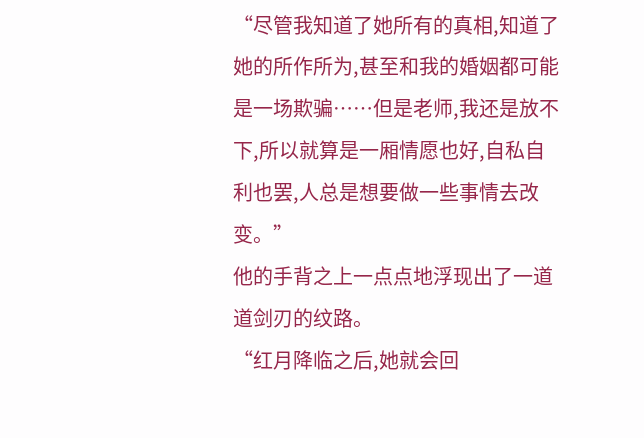“尽管我知道了她所有的真相,知道了她的所作所为,甚至和我的婚姻都可能是一场欺骗……但是老师,我还是放不下,所以就算是一厢情愿也好,自私自利也罢,人总是想要做一些事情去改变。”
他的手背之上一点点地浮现出了一道道剑刃的纹路。
“红月降临之后,她就会回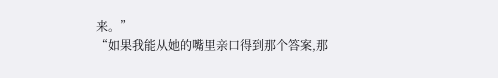来。”
“如果我能从她的嘴里亲口得到那个答案,那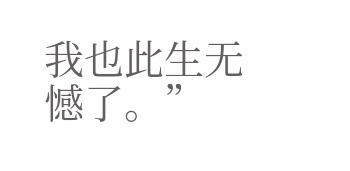我也此生无憾了。”